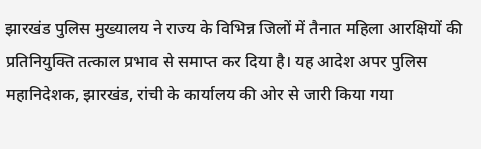झारखंड पुलिस मुख्यालय ने राज्य के विभिन्न जिलों में तैनात महिला आरक्षियों की प्रतिनियुक्ति तत्काल प्रभाव से समाप्त कर दिया है। यह आदेश अपर पुलिस महानिदेशक, झारखंड, रांची के कार्यालय की ओर से जारी किया गया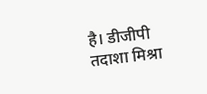है। डीजीपी तदाशा मिश्रा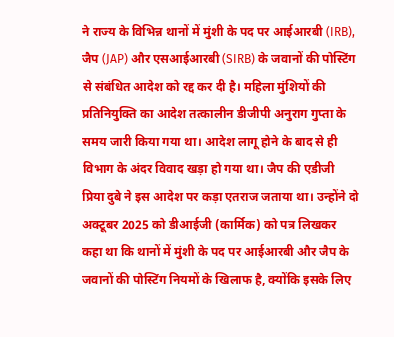ने राज्य के विभिन्न थानों में मुंशी के पद पर आईआरबी (IRB), जैप (JAP) और एसआईआरबी (SIRB) के जवानों की पोस्टिंग से संबंधित आदेश को रद्द कर दी है। महिला मुंशियों की प्रतिनियुक्ति का आदेश तत्कालीन डीजीपी अनुराग गुप्ता के समय जारी किया गया था। आदेश लागू होने के बाद से ही विभाग के अंदर विवाद खड़ा हो गया था। जैप की एडीजी प्रिया दुबे ने इस आदेश पर कड़ा एतराज जताया था। उन्होंने दो अक्टूबर 2025 को डीआईजी (कार्मिक) को पत्र लिखकर कहा था कि थानों में मुंशी के पद पर आईआरबी और जैप के जवानों की पोस्टिंग नियमों के खिलाफ है, क्योंकि इसके लिए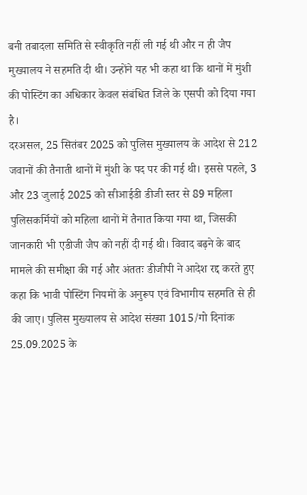बनी तबादला समिति से स्वीकृति नहीं ली गई थी और न ही जैप मुख्यालय ने सहमति दी थी। उन्होंने यह भी कहा था कि थानों में मुंशी की पोस्टिंग का अधिकार केवल संबंधित जिले के एसपी को दिया गया है।
दरअसल, 25 सितंबर 2025 को पुलिस मुख्यालय के आदेश से 212 जवानों की तैनाती थानों में मुंशी के पद पर की गई थी। इससे पहले, 3 और 23 जुलाई 2025 को सीआईडी डीजी स्तर से 89 महिला पुलिसकर्मियों को महिला थानों में तैनात किया गया था, जिसकी जानकारी भी एडीजी जैप को नहीं दी गई थी। विवाद बढ़ने के बाद मामले की समीक्षा की गई और अंततः डीजीपी ने आदेश रद्द करते हुए कहा कि भावी पोस्टिंग नियमों के अनुरूप एवं विभागीय सहमति से ही की जाए। पुलिस मुख्यालय से आदेश संख्या 1015/गो दिनांक 25.09.2025 के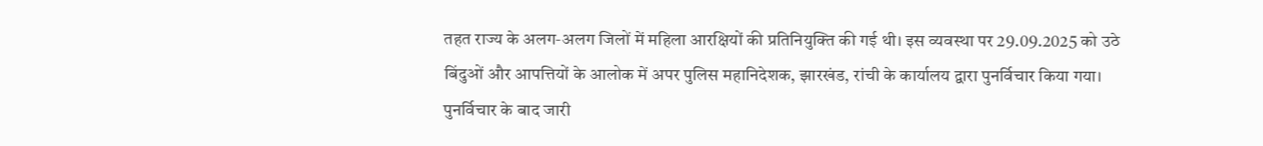तहत राज्य के अलग‑अलग जिलों में महिला आरक्षियों की प्रतिनियुक्ति की गई थी। इस व्यवस्था पर 29.09.2025 को उठे बिंदुओं और आपत्तियों के आलोक में अपर पुलिस महानिदेशक, झारखंड, रांची के कार्यालय द्वारा पुनर्विचार किया गया। पुनर्विचार के बाद जारी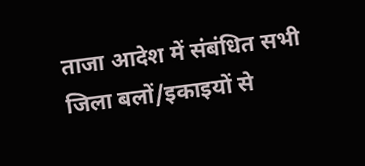ताजा आदेश में संबंधित सभी जिला बलों/इकाइयों से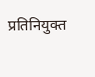प्रतिनियुक्त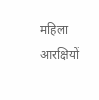महिला आरक्षियों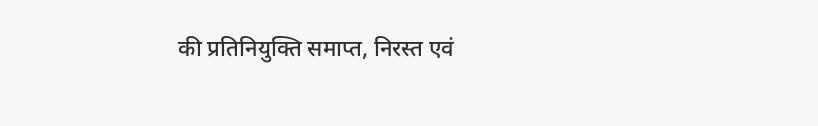की प्रतिनियुक्ति समाप्त, निरस्त एवं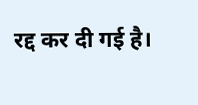रद्द कर दी गई है।